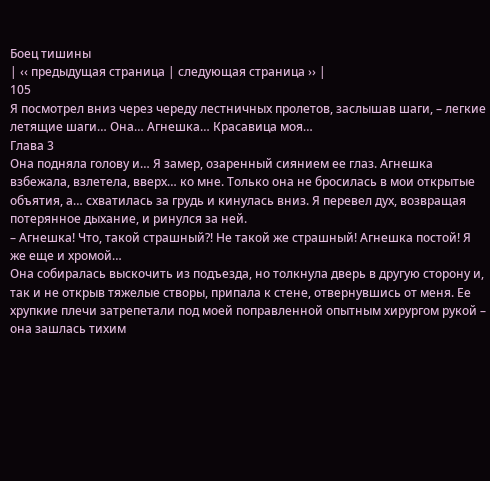Боец тишины
| ‹‹ предыдущая страница | следующая страница ›› |
105
Я посмотрел вниз через череду лестничных пролетов, заслышав шаги, – легкие летящие шаги… Она… Агнешка… Красавица моя…
Глава 3
Она подняла голову и… Я замер, озаренный сиянием ее глаз. Агнешка взбежала, взлетела, вверх… ко мне. Только она не бросилась в мои открытые объятия, а… схватилась за грудь и кинулась вниз. Я перевел дух, возвращая потерянное дыхание, и ринулся за ней.
– Агнешка! Что, такой страшный?! Не такой же страшный! Агнешка постой! Я же еще и хромой…
Она собиралась выскочить из подъезда, но толкнула дверь в другую сторону и, так и не открыв тяжелые створы, припала к стене, отвернувшись от меня. Ее хрупкие плечи затрепетали под моей поправленной опытным хирургом рукой – она зашлась тихим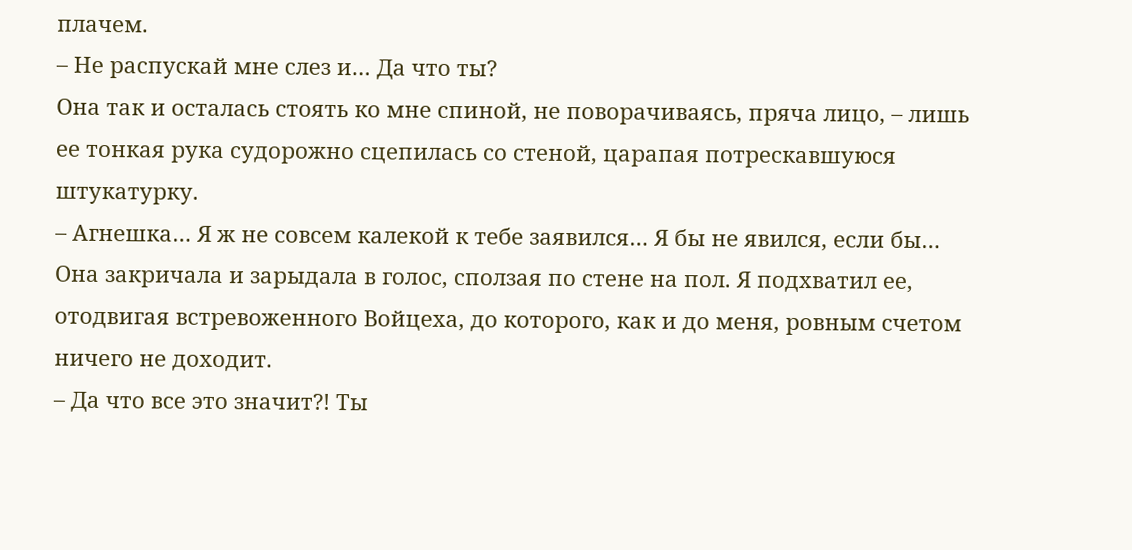плачем.
– Не распускай мне слез и… Да что ты?
Она так и осталась стоять ко мне спиной, не поворачиваясь, пряча лицо, – лишь ее тонкая рука судорожно сцепилась со стеной, царапая потрескавшуюся штукатурку.
– Агнешка… Я ж не совсем калекой к тебе заявился… Я бы не явился, если бы…
Она закричала и зарыдала в голос, сползая по стене на пол. Я подхватил ее, отодвигая встревоженного Войцеха, до которого, как и до меня, ровным счетом ничего не доходит.
– Да что все это значит?! Ты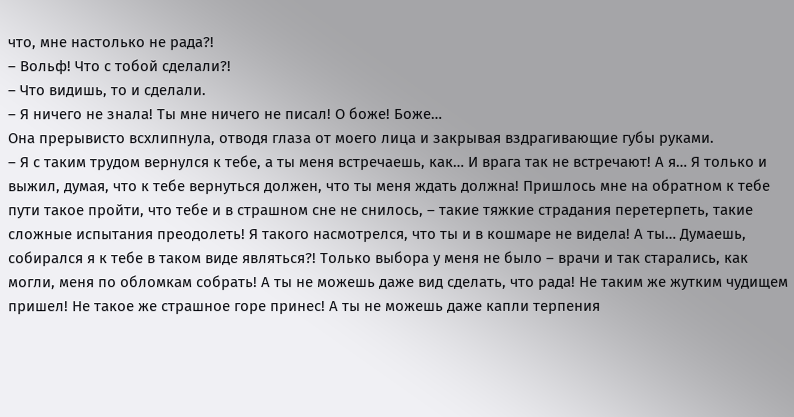что, мне настолько не рада?!
– Вольф! Что с тобой сделали?!
– Что видишь, то и сделали.
– Я ничего не знала! Ты мне ничего не писал! О боже! Боже…
Она прерывисто всхлипнула, отводя глаза от моего лица и закрывая вздрагивающие губы руками.
– Я с таким трудом вернулся к тебе, а ты меня встречаешь, как… И врага так не встречают! А я… Я только и выжил, думая, что к тебе вернуться должен, что ты меня ждать должна! Пришлось мне на обратном к тебе пути такое пройти, что тебе и в страшном сне не снилось, – такие тяжкие страдания перетерпеть, такие сложные испытания преодолеть! Я такого насмотрелся, что ты и в кошмаре не видела! А ты… Думаешь, собирался я к тебе в таком виде являться?! Только выбора у меня не было – врачи и так старались, как могли, меня по обломкам собрать! А ты не можешь даже вид сделать, что рада! Не таким же жутким чудищем пришел! Не такое же страшное горе принес! А ты не можешь даже капли терпения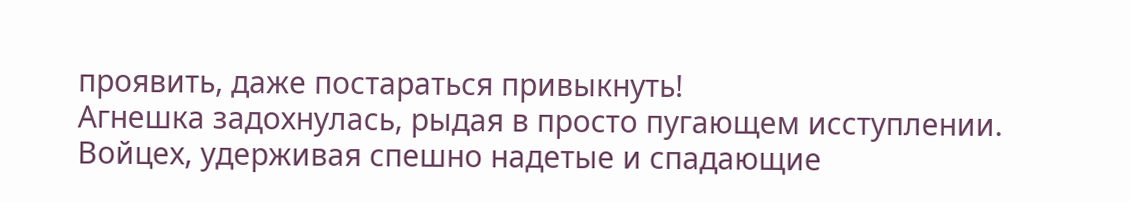проявить, даже постараться привыкнуть!
Агнешка задохнулась, рыдая в просто пугающем исступлении. Войцех, удерживая спешно надетые и спадающие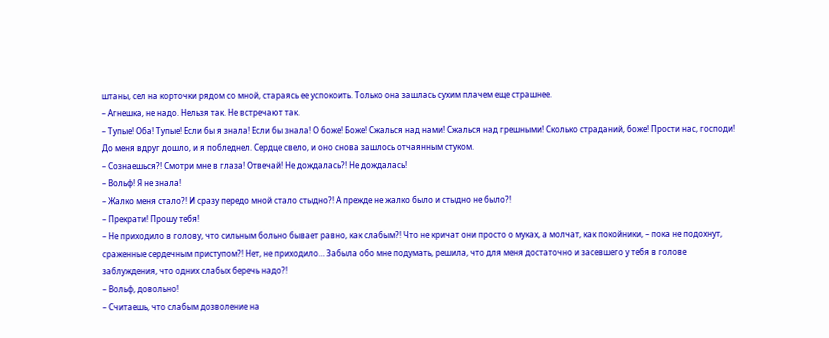штаны, сел на корточки рядом со мной, стараясь ее успокоить. Только она зашлась сухим плачем еще страшнее.
– Агнешка, не надо. Нельзя так. Не встречают так.
– Тупые! Оба! Тупые! Если бы я знала! Если бы знала! О боже! Боже! Сжалься над нами! Сжалься над грешными! Сколько страданий, боже! Прости нас, господи!
До меня вдруг дошло, и я побледнел. Сердце свело, и оно снова зашлось отчаянным стуком.
– Сознаешься?! Смотри мне в глаза! Отвечай! Не дождалась?! Не дождалась!
– Вольф! Я не знала!
– Жалко меня стало?! И сразу передо мной стало стыдно?! А прежде не жалко было и стыдно не было?!
– Прекрати! Прошу тебя!
– Не приходило в голову, что сильным больно бывает равно, как слабым?! Что не кричат они просто о муках, а молчат, как покойники, – пока не подохнут, сраженные сердечным приступом?! Нет, не приходило… Забыла обо мне подумать, решила, что для меня достаточно и засевшего у тебя в голове заблуждения, что одних слабых беречь надо?!
– Вольф, довольно!
– Считаешь, что слабым дозволение на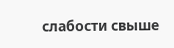слабости свыше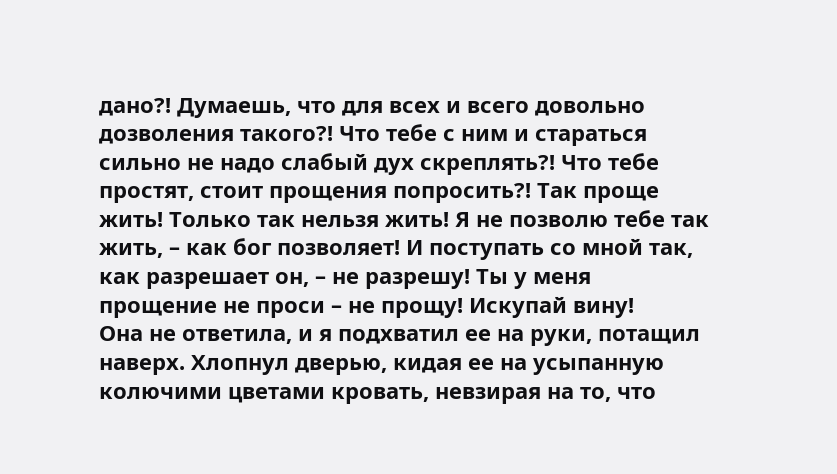дано?! Думаешь, что для всех и всего довольно дозволения такого?! Что тебе с ним и стараться сильно не надо слабый дух скреплять?! Что тебе простят, стоит прощения попросить?! Так проще жить! Только так нельзя жить! Я не позволю тебе так жить, – как бог позволяет! И поступать со мной так, как разрешает он, – не разрешу! Ты у меня прощение не проси – не прощу! Искупай вину!
Она не ответила, и я подхватил ее на руки, потащил наверх. Хлопнул дверью, кидая ее на усыпанную колючими цветами кровать, невзирая на то, что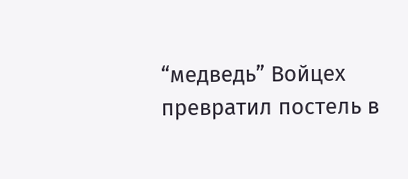“медведь” Войцех превратил постель в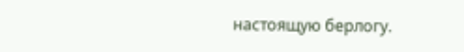настоящую берлогу.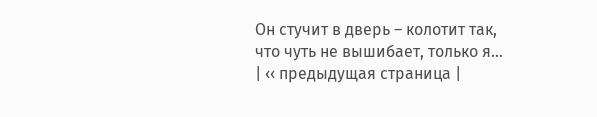Он стучит в дверь – колотит так, что чуть не вышибает, только я…
| ‹‹ предыдущая страница |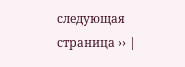следующая страница ›› |